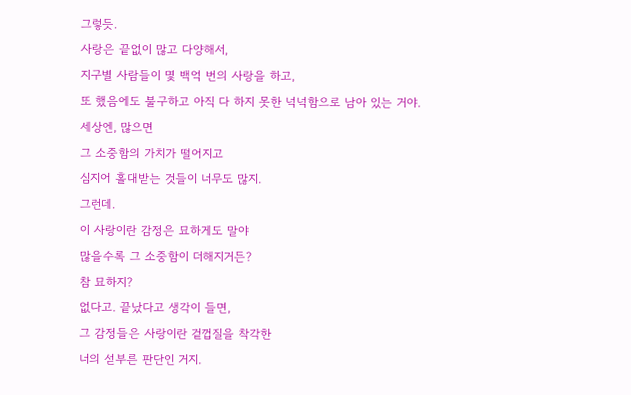그렇듯.
사랑은 끝없이 많고 다양해서,
지구별 사람들이 몇 백억 번의 사랑을 하고,
또 했음에도 불구하고 아직 다 하지 못한 넉넉함으로 남아 있는 거야.
세상엔, 많으면
그 소중함의 가치가 떨어지고
심지어 홀대받는 것들이 너무도 많지.
그런데.
이 사랑이란 감정은 묘하게도 말야
많을수록 그 소중함이 더해지거든?
참 묘하지?
없다고. 끝났다고 생각이 들면,
그 감정들은 사랑이란 겉껍질을 착각한
너의 섣부른 판단인 거지.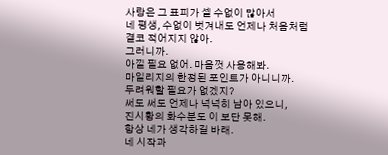사랑은 그 표피가 셀 수없이 많아서
네 평생, 수없이 벗겨내도 언제나 처음처럼
결코 적어지지 않아.
그러니까.
아낄 필요 없어. 마음껏 사용해봐.
마일리지의 한정된 포인트가 아니니까.
두려워할 필요가 없겠지?
써도 써도 언제나 넉넉히 남아 있으니,
진시황의 화수분도 이 보단 못해.
항상 네가 생각하길 바래.
네 시작과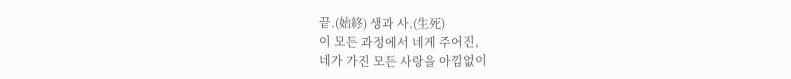끝.(始終) 생과 사.(生死)
이 모든 과정에서 네게 주어진,
네가 가진 모든 사랑을 아낌없이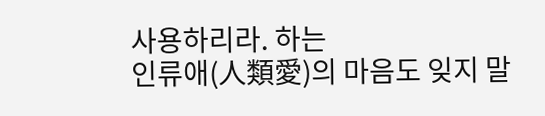사용하리라. 하는
인류애(人類愛)의 마음도 잊지 말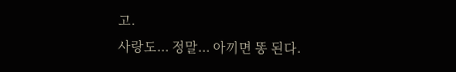고.
사랑도... 정말... 아끼면 똥 된다.